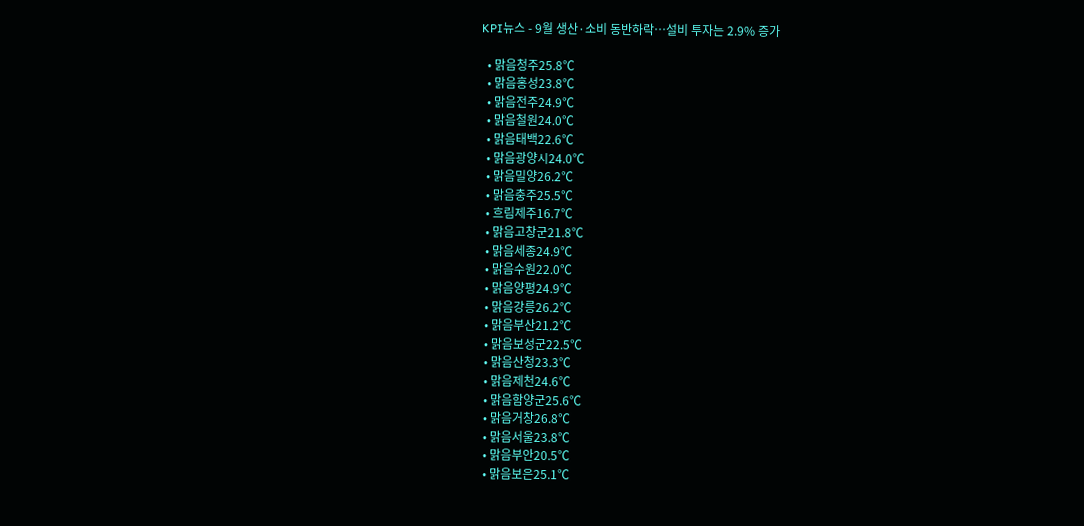KPI뉴스 - 9월 생산·소비 동반하락…설비 투자는 2.9% 증가

  • 맑음청주25.8℃
  • 맑음홍성23.8℃
  • 맑음전주24.9℃
  • 맑음철원24.0℃
  • 맑음태백22.6℃
  • 맑음광양시24.0℃
  • 맑음밀양26.2℃
  • 맑음충주25.5℃
  • 흐림제주16.7℃
  • 맑음고창군21.8℃
  • 맑음세종24.9℃
  • 맑음수원22.0℃
  • 맑음양평24.9℃
  • 맑음강릉26.2℃
  • 맑음부산21.2℃
  • 맑음보성군22.5℃
  • 맑음산청23.3℃
  • 맑음제천24.6℃
  • 맑음함양군25.6℃
  • 맑음거창26.8℃
  • 맑음서울23.8℃
  • 맑음부안20.5℃
  • 맑음보은25.1℃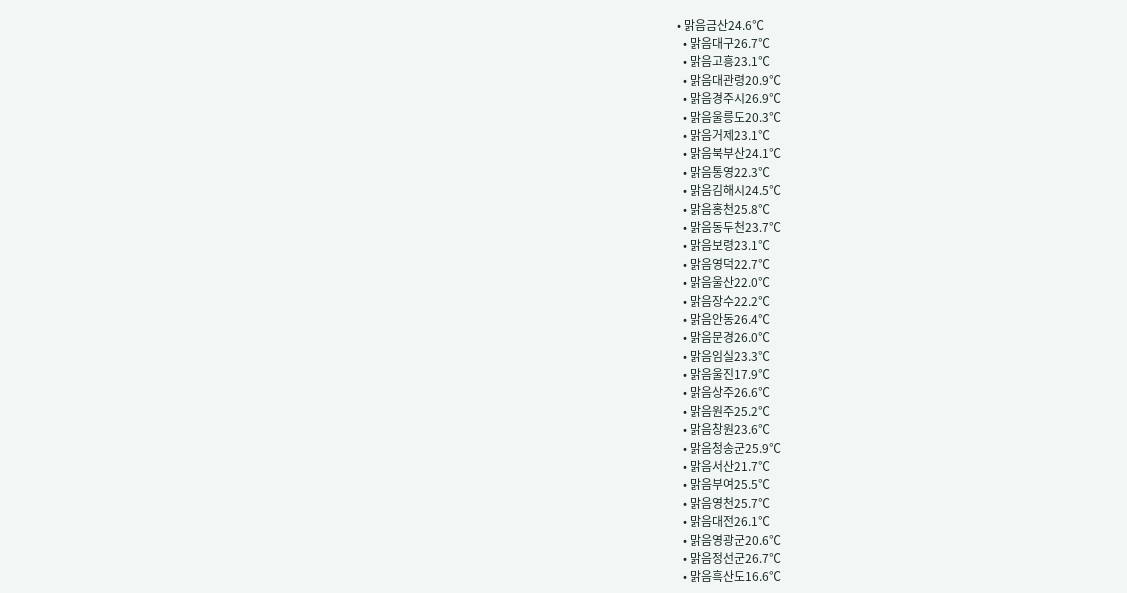• 맑음금산24.6℃
  • 맑음대구26.7℃
  • 맑음고흥23.1℃
  • 맑음대관령20.9℃
  • 맑음경주시26.9℃
  • 맑음울릉도20.3℃
  • 맑음거제23.1℃
  • 맑음북부산24.1℃
  • 맑음통영22.3℃
  • 맑음김해시24.5℃
  • 맑음홍천25.8℃
  • 맑음동두천23.7℃
  • 맑음보령23.1℃
  • 맑음영덕22.7℃
  • 맑음울산22.0℃
  • 맑음장수22.2℃
  • 맑음안동26.4℃
  • 맑음문경26.0℃
  • 맑음임실23.3℃
  • 맑음울진17.9℃
  • 맑음상주26.6℃
  • 맑음원주25.2℃
  • 맑음창원23.6℃
  • 맑음청송군25.9℃
  • 맑음서산21.7℃
  • 맑음부여25.5℃
  • 맑음영천25.7℃
  • 맑음대전26.1℃
  • 맑음영광군20.6℃
  • 맑음정선군26.7℃
  • 맑음흑산도16.6℃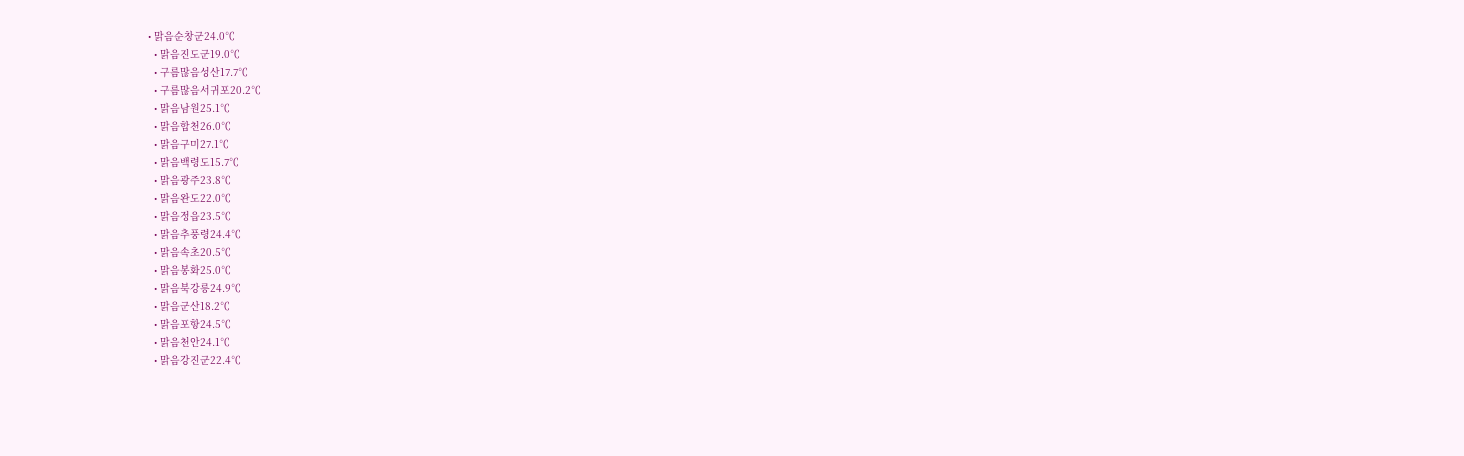• 맑음순창군24.0℃
  • 맑음진도군19.0℃
  • 구름많음성산17.7℃
  • 구름많음서귀포20.2℃
  • 맑음남원25.1℃
  • 맑음합천26.0℃
  • 맑음구미27.1℃
  • 맑음백령도15.7℃
  • 맑음광주23.8℃
  • 맑음완도22.0℃
  • 맑음정읍23.5℃
  • 맑음추풍령24.4℃
  • 맑음속초20.5℃
  • 맑음봉화25.0℃
  • 맑음북강릉24.9℃
  • 맑음군산18.2℃
  • 맑음포항24.5℃
  • 맑음천안24.1℃
  • 맑음강진군22.4℃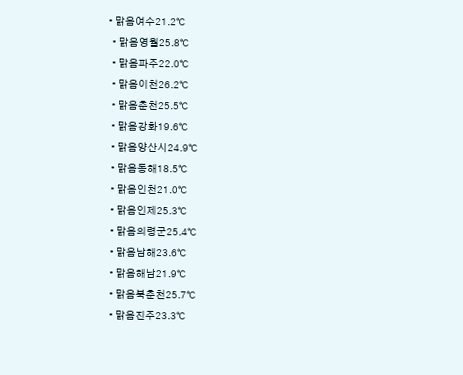• 맑음여수21.2℃
  • 맑음영월25.8℃
  • 맑음파주22.0℃
  • 맑음이천26.2℃
  • 맑음춘천25.5℃
  • 맑음강화19.6℃
  • 맑음양산시24.9℃
  • 맑음동해18.5℃
  • 맑음인천21.0℃
  • 맑음인제25.3℃
  • 맑음의령군25.4℃
  • 맑음남해23.6℃
  • 맑음해남21.9℃
  • 맑음북춘천25.7℃
  • 맑음진주23.3℃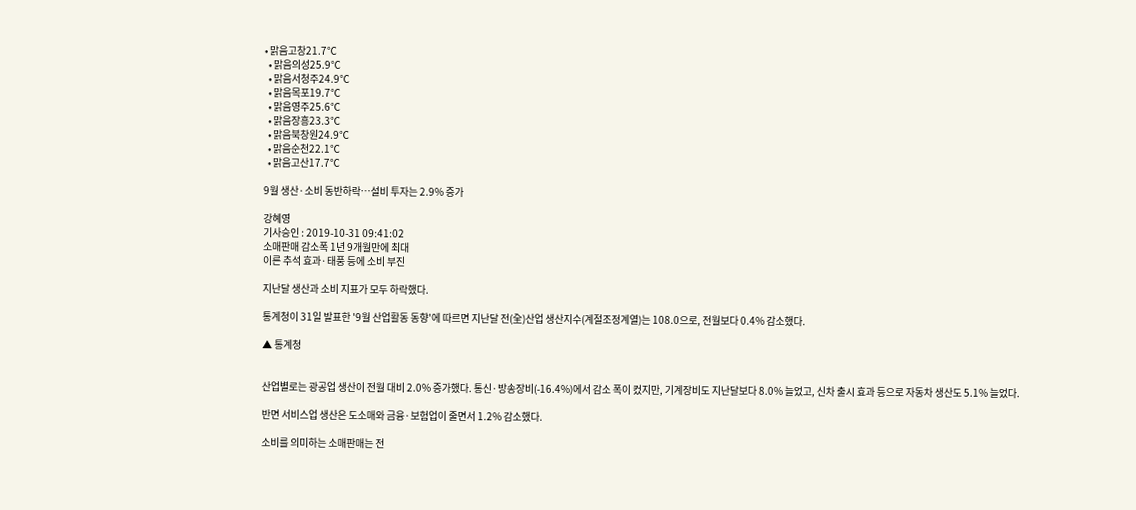• 맑음고창21.7℃
  • 맑음의성25.9℃
  • 맑음서청주24.9℃
  • 맑음목포19.7℃
  • 맑음영주25.6℃
  • 맑음장흥23.3℃
  • 맑음북창원24.9℃
  • 맑음순천22.1℃
  • 맑음고산17.7℃

9월 생산·소비 동반하락…설비 투자는 2.9% 증가

강혜영
기사승인 : 2019-10-31 09:41:02
소매판매 감소폭 1년 9개월만에 최대
이른 추석 효과·태풍 등에 소비 부진

지난달 생산과 소비 지표가 모두 하락했다.

통계청이 31일 발표한 '9월 산업활동 동향'에 따르면 지난달 전(全)산업 생산지수(계절조정계열)는 108.0으로, 전월보다 0.4% 감소했다.

▲ 통계청


산업별로는 광공업 생산이 전월 대비 2.0% 증가했다. 통신·방송장비(-16.4%)에서 감소 폭이 컸지만, 기계장비도 지난달보다 8.0% 늘었고, 신차 출시 효과 등으로 자동차 생산도 5.1% 늘었다.

반면 서비스업 생산은 도소매와 금융·보험업이 줄면서 1.2% 감소했다.

소비를 의미하는 소매판매는 전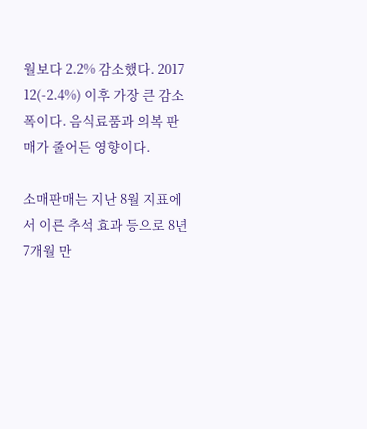월보다 2.2% 감소했다. 2017 12(-2.4%) 이후 가장 큰 감소 폭이다. 음식료품과 의복 판매가 줄어든 영향이다.

소매판매는 지난 8월 지표에서 이른 추석 효과 등으로 8년 7개월 만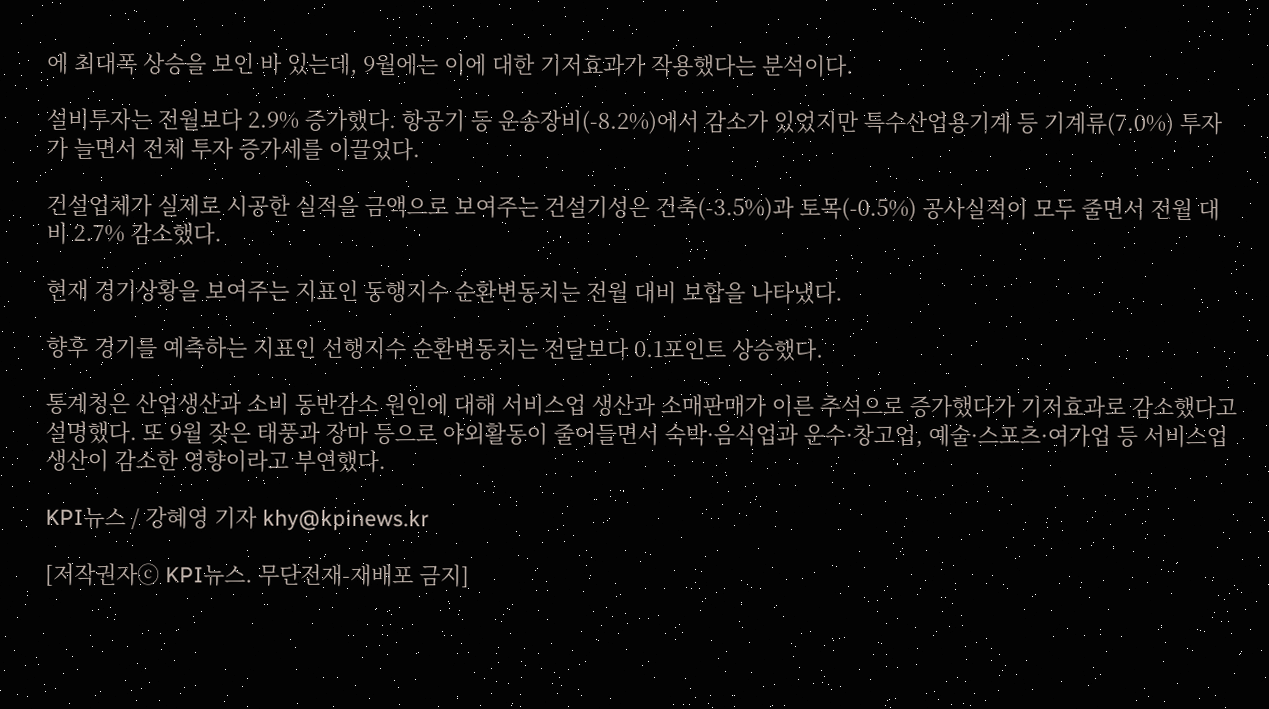에 최대폭 상승을 보인 바 있는데, 9월에는 이에 대한 기저효과가 작용했다는 분석이다.

설비투자는 전월보다 2.9% 증가했다. 항공기 등 운송장비(-8.2%)에서 감소가 있었지만 특수산업용기계 등 기계류(7.0%) 투자가 늘면서 전체 투자 증가세를 이끌었다.

건설업체가 실제로 시공한 실적을 금액으로 보여주는 건설기성은 건축(-3.5%)과 토목(-0.5%) 공사실적이 모두 줄면서 전월 대비 2.7% 감소했다.

현재 경기상황을 보여주는 지표인 동행지수 순환변동치는 전월 대비 보합을 나타냈다.

향후 경기를 예측하는 지표인 선행지수 순환변동치는 전달보다 0.1포인트 상승했다.

통계청은 산업생산과 소비 동반감소 원인에 대해 서비스업 생산과 소매판매가 이른 추석으로 증가했다가 기저효과로 감소했다고 설명했다. 또 9월 잦은 태풍과 장마 등으로 야외활동이 줄어들면서 숙박·음식업과 운수·창고업, 예술·스포츠·여가업 등 서비스업 생산이 감소한 영향이라고 부연했다.

KPI뉴스 / 강혜영 기자 khy@kpinews.kr

[저작권자ⓒ KPI뉴스. 무단전재-재배포 금지]